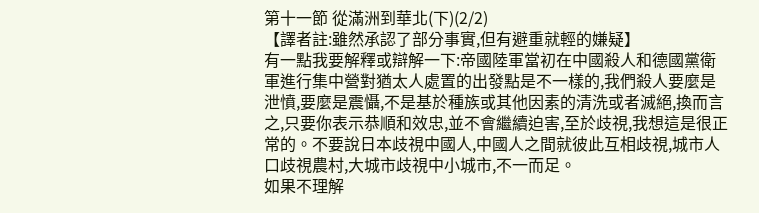第十一節 從滿洲到華北(下)(2/2)
【譯者註:雖然承認了部分事實,但有避重就輕的嫌疑】
有一點我要解釋或辯解一下:帝國陸軍當初在中國殺人和德國黨衛軍進行集中營對猶太人處置的出發點是不一樣的,我們殺人要麼是泄憤,要麼是震懾,不是基於種族或其他因素的清洗或者滅絕,換而言之,只要你表示恭順和效忠,並不會繼續迫害,至於歧視,我想這是很正常的。不要說日本歧視中國人,中國人之間就彼此互相歧視,城市人口歧視農村,大城市歧視中小城市,不一而足。
如果不理解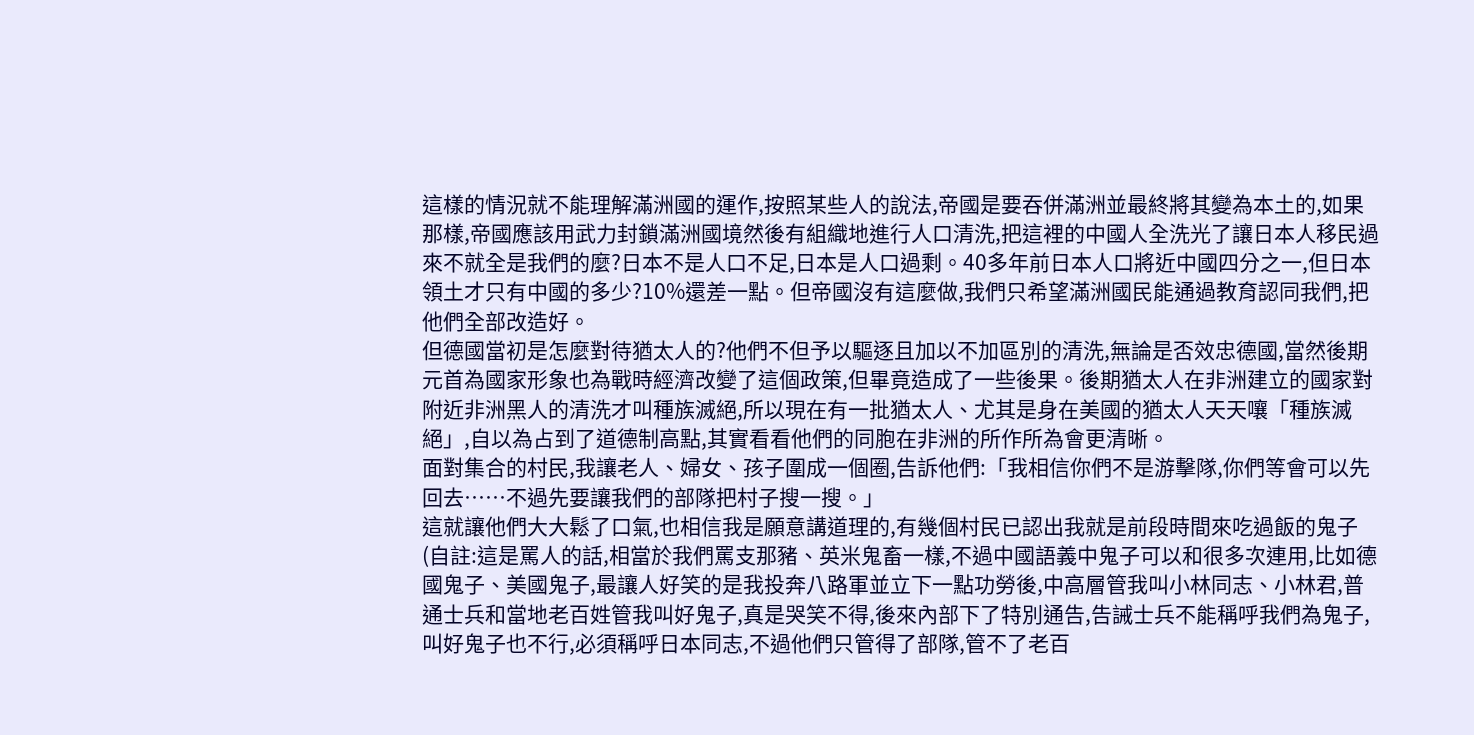這樣的情況就不能理解滿洲國的運作,按照某些人的說法,帝國是要吞併滿洲並最終將其變為本土的,如果那樣,帝國應該用武力封鎖滿洲國境然後有組織地進行人口清洗,把這裡的中國人全洗光了讓日本人移民過來不就全是我們的麼?日本不是人口不足,日本是人口過剩。40多年前日本人口將近中國四分之一,但日本領土才只有中國的多少?10%還差一點。但帝國沒有這麼做,我們只希望滿洲國民能通過教育認同我們,把他們全部改造好。
但德國當初是怎麼對待猶太人的?他們不但予以驅逐且加以不加區別的清洗,無論是否效忠德國,當然後期元首為國家形象也為戰時經濟改變了這個政策,但畢竟造成了一些後果。後期猶太人在非洲建立的國家對附近非洲黑人的清洗才叫種族滅絕,所以現在有一批猶太人、尤其是身在美國的猶太人天天嚷「種族滅絕」,自以為占到了道德制高點,其實看看他們的同胞在非洲的所作所為會更清晰。
面對集合的村民,我讓老人、婦女、孩子圍成一個圈,告訴他們:「我相信你們不是游擊隊,你們等會可以先回去……不過先要讓我們的部隊把村子搜一搜。」
這就讓他們大大鬆了口氣,也相信我是願意講道理的,有幾個村民已認出我就是前段時間來吃過飯的鬼子(自註:這是罵人的話,相當於我們罵支那豬、英米鬼畜一樣,不過中國語義中鬼子可以和很多次連用,比如德國鬼子、美國鬼子,最讓人好笑的是我投奔八路軍並立下一點功勞後,中高層管我叫小林同志、小林君,普通士兵和當地老百姓管我叫好鬼子,真是哭笑不得,後來內部下了特別通告,告誡士兵不能稱呼我們為鬼子,叫好鬼子也不行,必須稱呼日本同志,不過他們只管得了部隊,管不了老百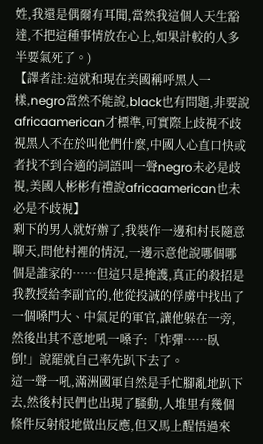姓,我還是偶爾有耳聞,當然我這個人天生豁達,不把這種事情放在心上,如果計較的人多半要氣死了。)
【譯者註:這就和現在美國稱呼黑人一樣,negro當然不能說,black也有問題,非要說africaamerican才標準,可實際上歧視不歧視黑人不在於叫他們什麼,中國人心直口快或者找不到合適的詞語叫一聲negro未必是歧視,美國人彬彬有禮說africaamerican也未必是不歧視】
剩下的男人就好辦了,我裝作一邊和村長隨意聊天,問他村裡的情況,一邊示意他說哪個哪個是誰家的……但這只是掩護,真正的殺招是我教授給李副官的,他從投誠的俘虜中找出了一個嗓門大、中氣足的軍官,讓他躲在一旁,然後出其不意地吼一嗓子:「炸彈……臥倒!」說罷就自己率先趴下去了。
這一聲一吼,滿洲國軍自然是手忙腳亂地趴下去,然後村民們也出現了騷動,人堆里有幾個條件反射般地做出反應,但又馬上醒悟過來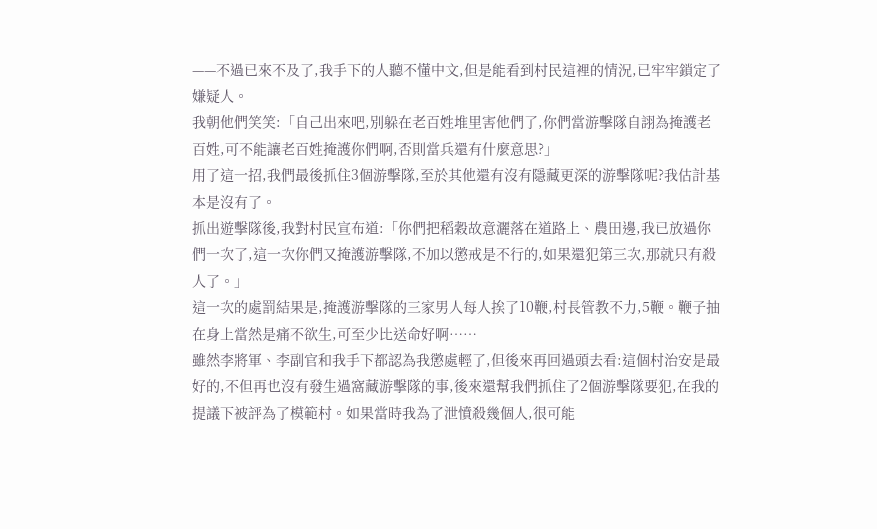——不過已來不及了,我手下的人聽不懂中文,但是能看到村民這裡的情況,已牢牢鎖定了嫌疑人。
我朝他們笑笑:「自己出來吧,別躲在老百姓堆里害他們了,你們當游擊隊自詡為掩護老百姓,可不能讓老百姓掩護你們啊,否則當兵還有什麼意思?」
用了這一招,我們最後抓住3個游擊隊,至於其他還有沒有隱藏更深的游擊隊呢?我估計基本是沒有了。
抓出遊擊隊後,我對村民宣布道:「你們把稻穀故意灑落在道路上、農田邊,我已放過你們一次了,這一次你們又掩護游擊隊,不加以懲戒是不行的,如果還犯第三次,那就只有殺人了。」
這一次的處罰結果是,掩護游擊隊的三家男人每人挨了10鞭,村長管教不力,5鞭。鞭子抽在身上當然是痛不欲生,可至少比送命好啊……
雖然李將軍、李副官和我手下都認為我懲處輕了,但後來再回過頭去看:這個村治安是最好的,不但再也沒有發生過窩藏游擊隊的事,後來還幫我們抓住了2個游擊隊要犯,在我的提議下被評為了模範村。如果當時我為了泄憤殺幾個人,很可能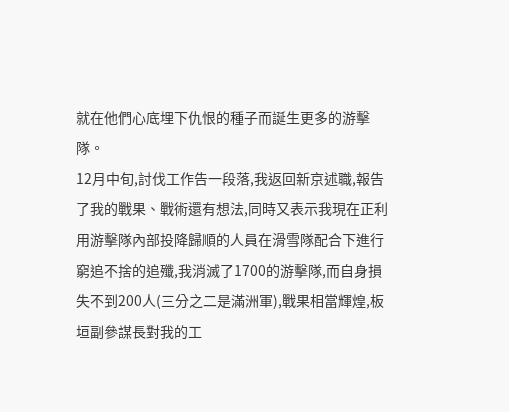就在他們心底埋下仇恨的種子而誕生更多的游擊隊。
12月中旬,討伐工作告一段落,我返回新京述職,報告了我的戰果、戰術還有想法,同時又表示我現在正利用游擊隊內部投降歸順的人員在滑雪隊配合下進行窮追不捨的追殲,我消滅了1700的游擊隊,而自身損失不到200人(三分之二是滿洲軍),戰果相當輝煌,板垣副參謀長對我的工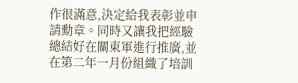作很滿意,決定給我表彰並申請勳章。同時又讓我把經驗總結好在關東軍進行推廣,並在第二年一月份組織了培訓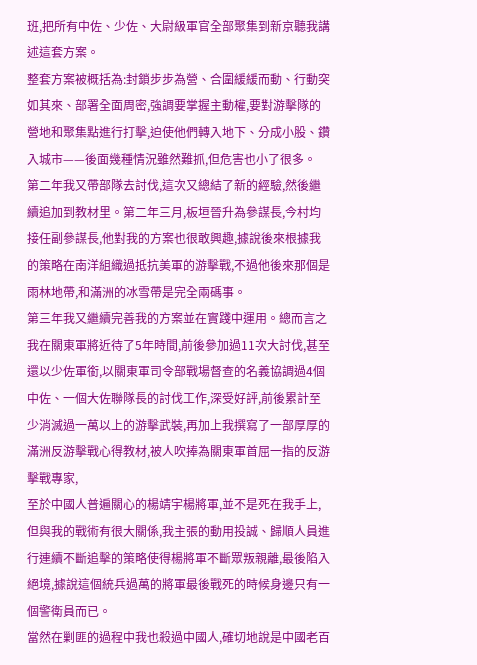班,把所有中佐、少佐、大尉級軍官全部聚集到新京聽我講述這套方案。
整套方案被概括為:封鎖步步為營、合圍緩緩而動、行動突如其來、部署全面周密,強調要掌握主動權,要對游擊隊的營地和聚集點進行打擊,迫使他們轉入地下、分成小股、鑽入城市——後面幾種情況雖然難抓,但危害也小了很多。
第二年我又帶部隊去討伐,這次又總結了新的經驗,然後繼續追加到教材里。第二年三月,板垣晉升為參謀長,今村均接任副參謀長,他對我的方案也很敢興趣,據說後來根據我的策略在南洋組織過抵抗美軍的游擊戰,不過他後來那個是雨林地帶,和滿洲的冰雪帶是完全兩碼事。
第三年我又繼續完善我的方案並在實踐中運用。總而言之我在關東軍將近待了5年時間,前後參加過11次大討伐,甚至還以少佐軍銜,以關東軍司令部戰場督查的名義協調過4個中佐、一個大佐聯隊長的討伐工作,深受好評,前後累計至少消滅過一萬以上的游擊武裝,再加上我撰寫了一部厚厚的滿洲反游擊戰心得教材,被人吹捧為關東軍首屈一指的反游擊戰專家,
至於中國人普遍關心的楊靖宇楊將軍,並不是死在我手上,但與我的戰術有很大關係,我主張的動用投誠、歸順人員進行連續不斷追擊的策略使得楊將軍不斷眾叛親離,最後陷入絕境,據說這個統兵過萬的將軍最後戰死的時候身邊只有一個警衛員而已。
當然在剿匪的過程中我也殺過中國人,確切地說是中國老百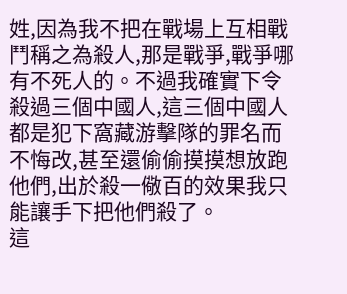姓,因為我不把在戰場上互相戰鬥稱之為殺人,那是戰爭,戰爭哪有不死人的。不過我確實下令殺過三個中國人,這三個中國人都是犯下窩藏游擊隊的罪名而不悔改,甚至還偷偷摸摸想放跑他們,出於殺一儆百的效果我只能讓手下把他們殺了。
這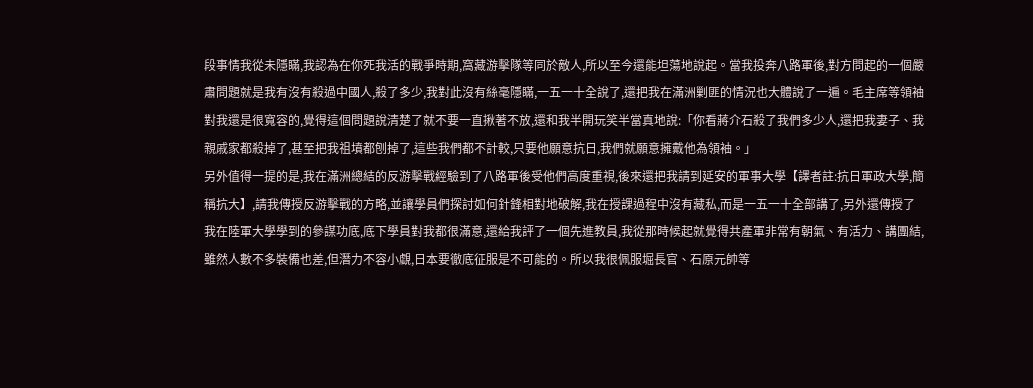段事情我從未隱瞞,我認為在你死我活的戰爭時期,窩藏游擊隊等同於敵人,所以至今還能坦蕩地說起。當我投奔八路軍後,對方問起的一個嚴肅問題就是我有沒有殺過中國人,殺了多少,我對此沒有絲毫隱瞞,一五一十全說了,還把我在滿洲剿匪的情況也大體說了一遍。毛主席等領袖對我還是很寬容的,覺得這個問題說清楚了就不要一直揪著不放,還和我半開玩笑半當真地說:「你看蔣介石殺了我們多少人,還把我妻子、我親戚家都殺掉了,甚至把我祖墳都刨掉了,這些我們都不計較,只要他願意抗日,我們就願意擁戴他為領袖。」
另外值得一提的是,我在滿洲總結的反游擊戰經驗到了八路軍後受他們高度重視,後來還把我請到延安的軍事大學【譯者註:抗日軍政大學,簡稱抗大】,請我傳授反游擊戰的方略,並讓學員們探討如何針鋒相對地破解,我在授課過程中沒有藏私,而是一五一十全部講了,另外還傳授了我在陸軍大學學到的參謀功底,底下學員對我都很滿意,還給我評了一個先進教員,我從那時候起就覺得共產軍非常有朝氣、有活力、講團結,雖然人數不多裝備也差,但潛力不容小覷,日本要徹底征服是不可能的。所以我很佩服堀長官、石原元帥等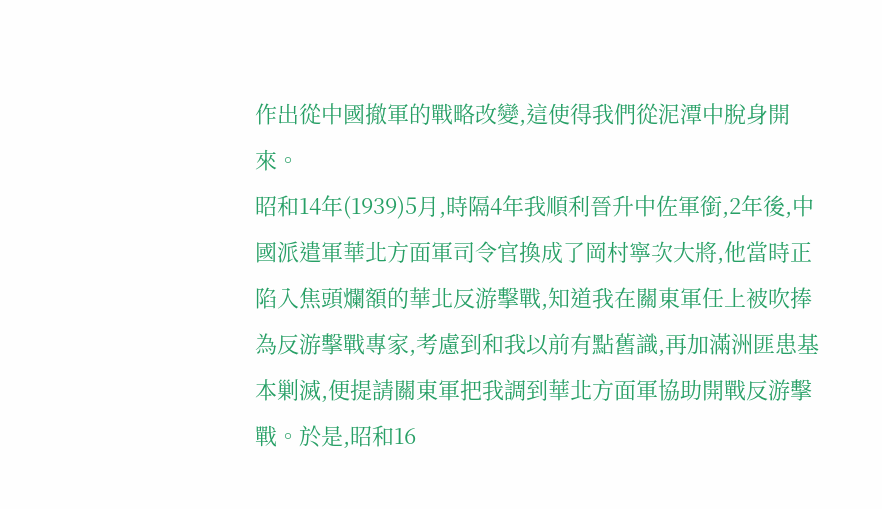作出從中國撤軍的戰略改變,這使得我們從泥潭中脫身開來。
昭和14年(1939)5月,時隔4年我順利晉升中佐軍銜,2年後,中國派遣軍華北方面軍司令官換成了岡村寧次大將,他當時正陷入焦頭爛額的華北反游擊戰,知道我在關東軍任上被吹捧為反游擊戰專家,考慮到和我以前有點舊識,再加滿洲匪患基本剿滅,便提請關東軍把我調到華北方面軍協助開戰反游擊戰。於是,昭和16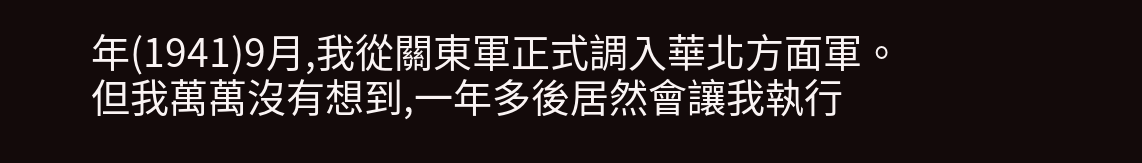年(1941)9月,我從關東軍正式調入華北方面軍。
但我萬萬沒有想到,一年多後居然會讓我執行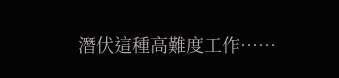潛伏這種高難度工作……